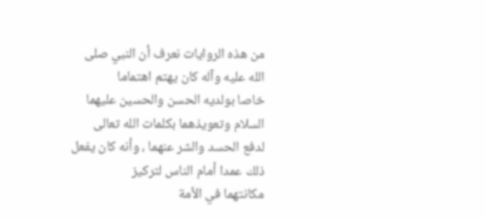من هذه الروايات نعرف أن النبي صلى الله عليه وآله كان يهتم اهتماما
خاصا بولديه الحسن والحسين عليهما السلام وتعويذهما بكلمات الله تعالى
لدفع الحسد والشر عنهما ، وأنه كان يفعل ذلك عمدا أمام الناس لتركيز
مكانتهما في الأمة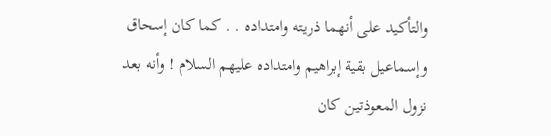والتأكيد على أنهما ذريته وامتداده . . كما كان إسحاق
وإسماعيل بقية إبراهيم وامتداده عليهم السلام ! وأنه بعد نزول المعوذتين كان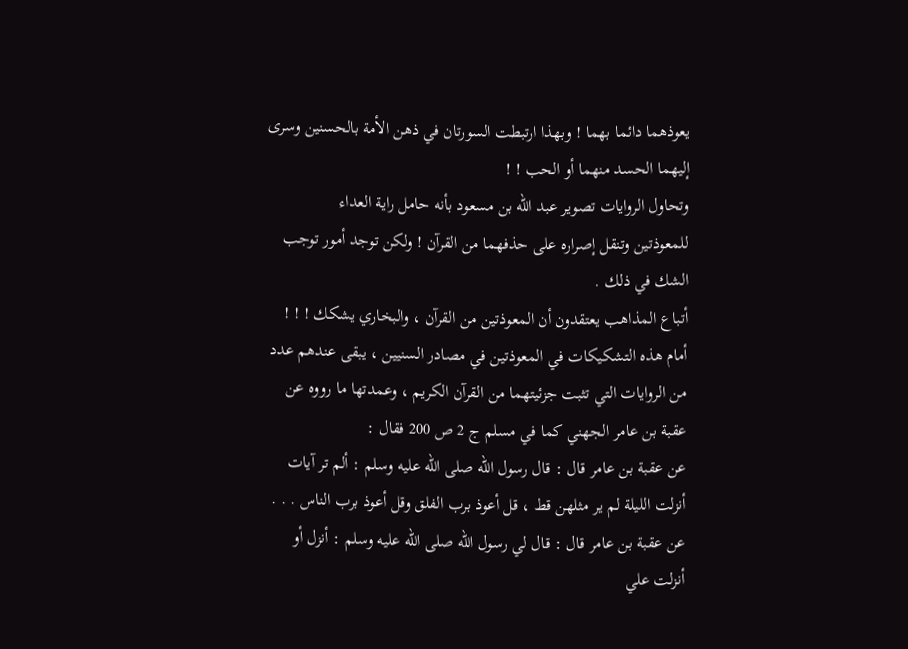يعوذهما دائما بهما ! وبهذا ارتبطت السورتان في ذهن الأمة بالحسنين وسرى
إليهما الحسد منهما أو الحب ! !
وتحاول الروايات تصوير عبد الله بن مسعود بأنه حامل راية العداء
للمعوذتين وتنقل إصراره على حذفهما من القرآن ! ولكن توجد أمور توجب
الشك في ذلك .
أتباع المذاهب يعتقدون أن المعوذتين من القرآن ، والبخاري يشكك ! ! !
أمام هذه التشكيكات في المعوذتين في مصادر السنيين ، يبقى عندهم عدد
من الروايات التي تثبت جزئيتهما من القرآن الكريم ، وعمدتها ما رووه عن
عقبة بن عامر الجهني كما في مسلم ج 2 ص 200 فقال :
عن عقبة بن عامر قال : قال رسول الله صلى الله عليه وسلم : ألم تر آيات
أنزلت الليلة لم ير مثلهن قط ، قل أعوذ برب الفلق وقل أعوذ برب الناس . . .
عن عقبة بن عامر قال : قال لي رسول الله صلى الله عليه وسلم : أنزل أو
أنزلت علي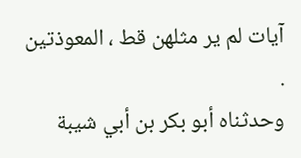آيات لم ير مثلهن قط ، المعوذتين .
وحدثناه أبو بكر بن أبي شيبة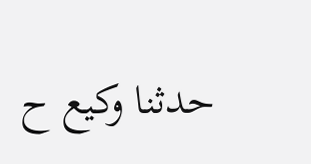حدثنا وكيع ح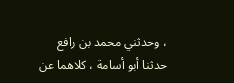، وحدثني محمد بن رافع
حدثنا أبو أسامة ، كلاهما عن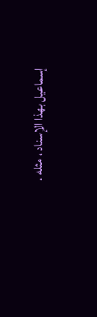إسماعيل بهذا الإسناد ، مثله .